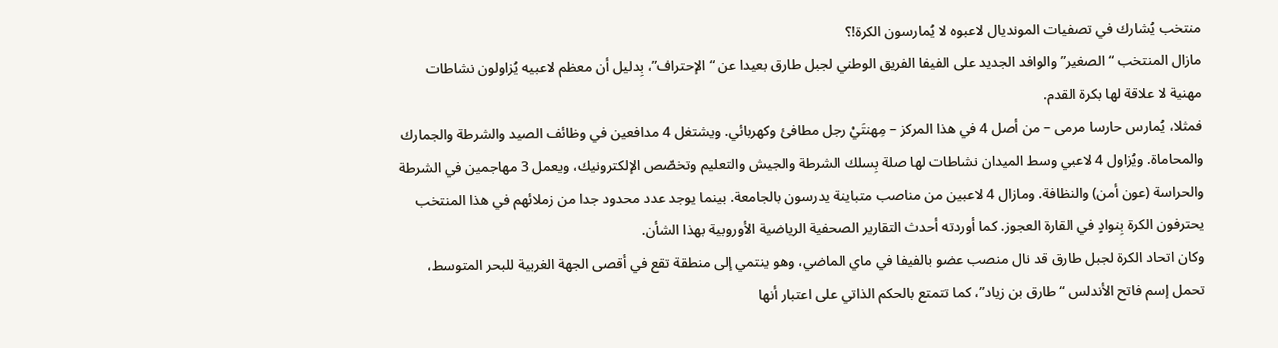منتخب يُشارك في تصفيات المونديال لاعبوه لا يُمارسون الكرة!؟
مازال المنتخب “الصغير” والوافد الجديد على الفيفا الفريق الوطني لجبل طارق بعيدا عن “الإحتراف”، بِدليل أن معظم لاعبيه يُزاولون نشاطات مهنية لا علاقة لها بكرة القدم.
فمثلا، يُمارس حارسا مرمى – من أصل 4 في هذا المركز – مِهنتَيْ رجل مطافئ وكهربائي. ويشتغل 4 مدافعين في وظائف الصيد والشرطة والجمارك والمحاماة. ويُزاول 4 لاعبي وسط الميدان نشاطات لها صلة بِسلك الشرطة والجيش والتعليم وتخصّص الإلكترونيك، ويعمل 3 مهاجمين في الشرطة والحراسة (عون أمن) والنظافة. ومازال 4 لاعبين من مناصب متباينة يدرسون بالجامعة. بينما يوجد عدد محدود جدا من زملائهم في هذا المنتخب يحترفون الكرة بِنوادٍ في القارة العجوز. كما أوردته أحدث التقارير الصحفية الرياضية الأوروبية بهذا الشأن.
وكان اتحاد الكرة لجبل طارق قد نال منصب عضو بالفيفا في ماي الماضي، وهو ينتمي إلى منطقة تقع في أقصى الجهة الغربية للبحر المتوسط، تحمل إسم فاتح الأندلس “طارق بن زياد”، كما تتمتع بالحكم الذاتي على اعتبار أنها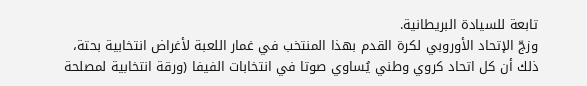تابعة للسيادة البريطانية.
وزجّ الإتحاد الأوروبي لكرة القدم بهذا المنتخب في غمار اللعبة لأغراض انتخابية بحتة، ذلك أن كل اتحاد كروي وطني يُساوي صوتا في انتخابات الفيفا (ورقة انتخابية لمصلحة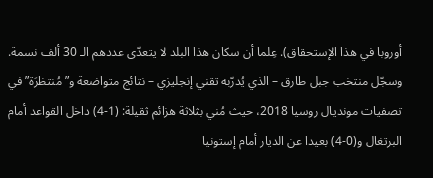أوروبا في هذا الإستحقاق). عِلما أن سكان هذا البلد لا يتعدّى عددهم الـ 30 ألف نسمة.
وسجّل منتخب جبل طارق – الذي يُدرّبه تقني إنجليزي – نتائج متواضعة و”مُنتظرَة” في تصفيات مونديال روسيا 2018، حيث مُني بثلاثة هزائم ثقيلة: (1-4) داخل القواعد أمام البرتغال و(0-4) بعيدا عن الديار أمام إستونيا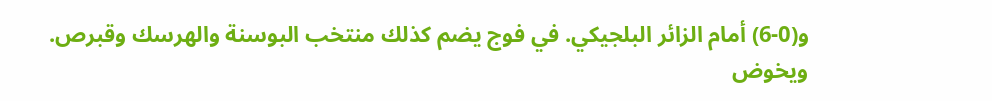و(0-6) أمام الزائر البلجيكي. في فوج يضم كذلك منتخب البوسنة والهرسك وقبرص.
ويخوض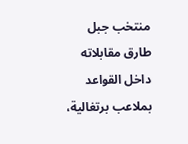منتخب جبل طارق مقابلاته داخل القواعد بملاعب برتغالية،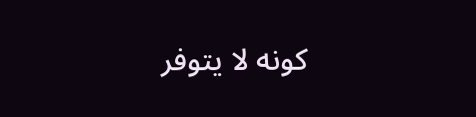كونه لا يتوفر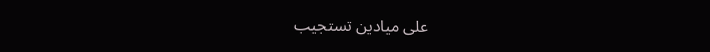على ميادين تستجيب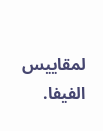لمقاييس الفيفا.